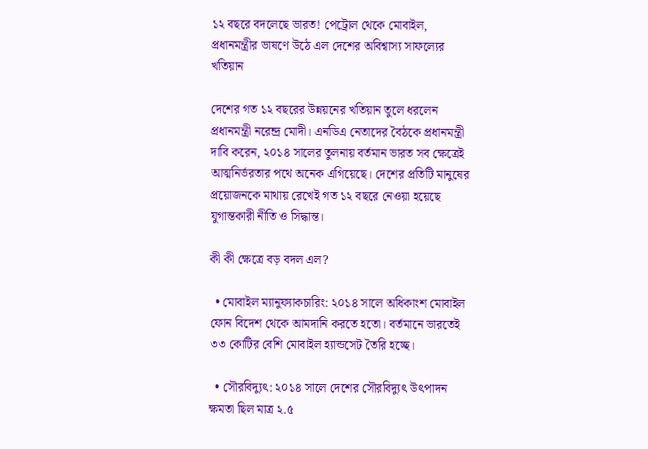১২ বছরে বদলেছে ভারত! পেট্রোল থেকে মোবাইল, প্রধানমন্ত্রীর ভাষণে উঠে এল দেশের অবিশ্বাস্য সাফল্যের খতিয়ান

দেশের গত ১২ বছরের উন্নয়নের খতিয়ান তুলে ধরলেন প্রধানমন্ত্রী নরেন্দ্র মোদী। এনডিএ নেতাদের বৈঠকে প্রধানমন্ত্রী দাবি করেন, ২০১৪ সালের তুলনায় বর্তমান ভারত সব ক্ষেত্রেই আত্মনির্ভরতার পথে অনেক এগিয়েছে। দেশের প্রতিটি মানুষের প্রয়োজনকে মাথায় রেখেই গত ১২ বছরে নেওয়া হয়েছে যুগান্তকারী নীতি ও সিদ্ধান্ত।

কী কী ক্ষেত্রে বড় বদল এল?

  • মোবাইল ম্যানুফ্যাকচারিং: ২০১৪ সালে অধিকাংশ মোবাইল ফোন বিদেশ থেকে আমদানি করতে হতো। বর্তমানে ভারতেই ৩৩ কোটির বেশি মোবাইল হ্যান্ডসেট তৈরি হচ্ছে।

  • সৌরবিদ্যুৎ: ২০১৪ সালে দেশের সৌরবিদ্যুৎ উৎপাদন ক্ষমতা ছিল মাত্র ২.৫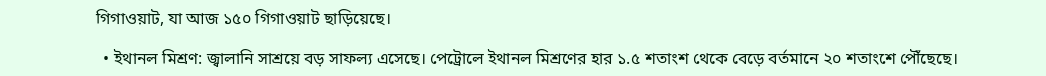গিগাওয়াট, যা আজ ১৫০ গিগাওয়াট ছাড়িয়েছে।

  • ইথানল মিশ্রণ: জ্বালানি সাশ্রয়ে বড় সাফল্য এসেছে। পেট্রোলে ইথানল মিশ্রণের হার ১.৫ শতাংশ থেকে বেড়ে বর্তমানে ২০ শতাংশে পৌঁছেছে।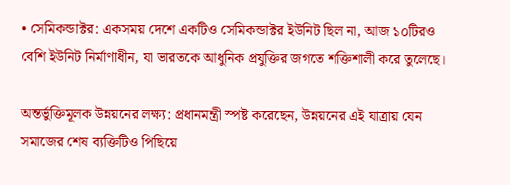• সেমিকন্ডাক্টর: একসময় দেশে একটিও সেমিকন্ডাক্টর ইউনিট ছিল না, আজ ১০টিরও বেশি ইউনিট নির্মাণাধীন, যা ভারতকে আধুনিক প্রযুক্তির জগতে শক্তিশালী করে তুলেছে।

অন্তর্ভুক্তিমূলক উন্নয়নের লক্ষ্য: প্রধানমন্ত্রী স্পষ্ট করেছেন, উন্নয়নের এই যাত্রায় যেন সমাজের শেষ ব্যক্তিটিও পিছিয়ে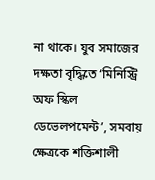না থাকে। যুব সমাজের দক্ষতা বৃদ্ধিতে ‘মিনিস্ট্রি অফ স্কিল ডেভেলপমেন্ট’, সমবায় ক্ষেত্রকে শক্তিশালী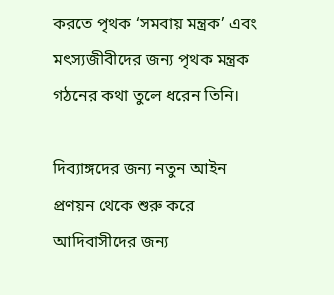করতে পৃথক ‘সমবায় মন্ত্রক’ এবং মৎস্যজীবীদের জন্য পৃথক মন্ত্রক গঠনের কথা তুলে ধরেন তিনি।

দিব্যাঙ্গদের জন্য নতুন আইন প্রণয়ন থেকে শুরু করে আদিবাসীদের জন্য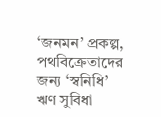‘জনমন’ প্রকল্প, পথবিক্রেতাদের জন্য ‘স্বনিধি’ ঋণ সুবিধা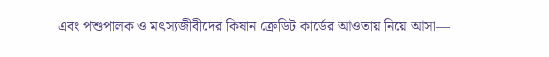এবং পশুপালক ও মৎস্যজীবীদের কিষান ক্রেডিট কার্ডের আওতায় নিয়ে আসা—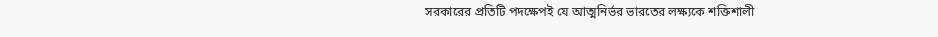সরকারের প্রতিটি পদক্ষেপই যে আত্মনির্ভর ভারতের লক্ষ্যকে শক্তিশালী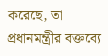করেছে, তা প্রধানমন্ত্রীর বক্তব্যে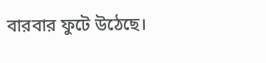বারবার ফুটে উঠেছে।